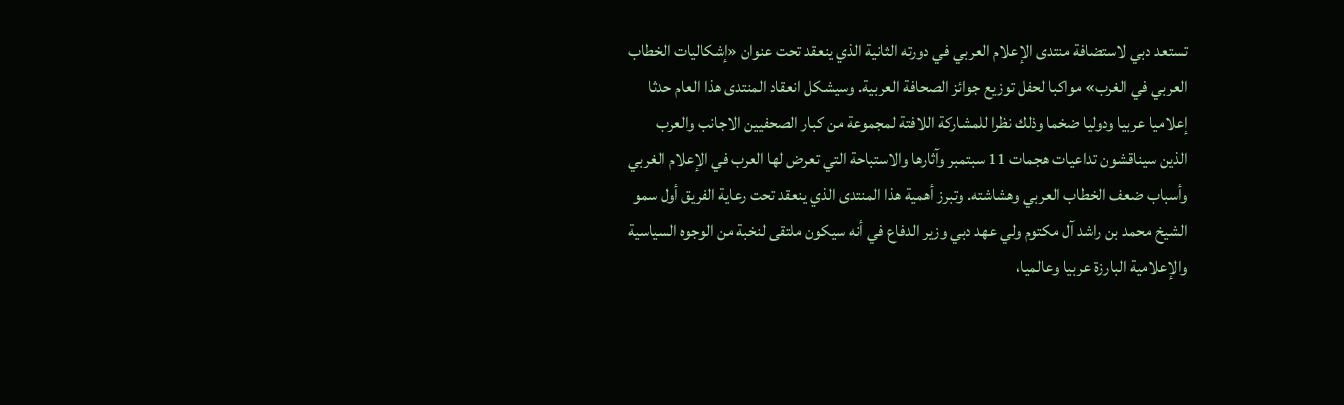تستعد دبي لاستضافة منتدى الإعلام العربي في دورته الثانية الذي ينعقد تحت عنوان «إشكاليات الخطاب العربي في الغرب» مواكبا لحفل توزيع جوائز الصحافة العربية. وسيشكل انعقاد المنتدى هذا العام حدثا إعلاميا عربيا ودوليا ضخما وذلك نظرا للمشاركة اللافتة لمجموعة من كبار الصحفيين الاجانب والعرب الذين سيناقشون تداعيات هجمات 11 سبتمبر وآثارها والاستباحة التي تعرض لها العرب في الإعلام الغربي وأسباب ضعف الخطاب العربي وهشاشته. وتبرز أهمية هذا المنتدى الذي ينعقد تحت رعاية الفريق أول سمو الشيخ محمد بن راشد آل مكتوم ولي عهد دبي وزير الدفاع في أنه سيكون ملتقى لنخبة من الوجوه السياسية والإعلامية البارزة عربيا وعالميا،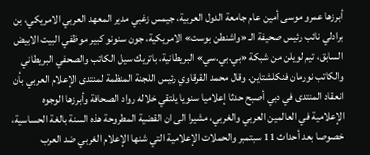أبرزها عمرو موسى أمين عام جامعة الدول العربية، جيمس زغبي مدير المعهد العربي الامريكي، بن برادلي نائب رئيس صحيفة الـ «واشنطن بوست» الامريكية، جون سنونو كبير موظفي البيت الابيض السابق، تيم لويلن من شبكة «بي.بي.سي» البريطانية، باتريك سيل الكاتب والصحفي البريطاني والكاتب نورمان فنكلشتاين. وقال محمد القرقاوي رئيس اللجنة المنظمة لمنتدى الإعلام العربي بأن انعقاد المنتدى في دبي أصبح حدثا إعلاميا سنويا يلتقي خلاله رواد الصحافة وأبرزها الوجوه الإعلامية في العالمين العربي والغربي، مشيرا الى ان القضية المطروحة هذه السنة بالغة الحساسية، خصوصا بعد أحداث 11 سبتمبر والحملات الإعلامية التي شنها الإعلام الغربي ضد العرب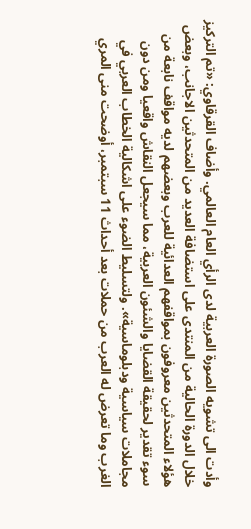وأدت الى تشويه الصورة العربية لدى الرأي العام العالمي. وأضاف القرقاوي: «تم التركيز خلال الدورة الحالية من المنتدى على استضافة العديد من المتحدثين الاجانب، وبعض هؤلاء المتحدثين معروفون بمواقفهم العدائية للعرب وبعضهم لديه مواقف نابعة من سوء تقدير لحقيقة القضايا والشئون العربية، مما سيجعل النقاش واقعيا ومن دون مجاملات سياسية ودبلوماسية». ولتسليط الضوء على اشكالية الخطاب العربي في الغرب وما تعرض له العرب من حملات بعد أحداث 11 سبتمبر، أوضحت منى المري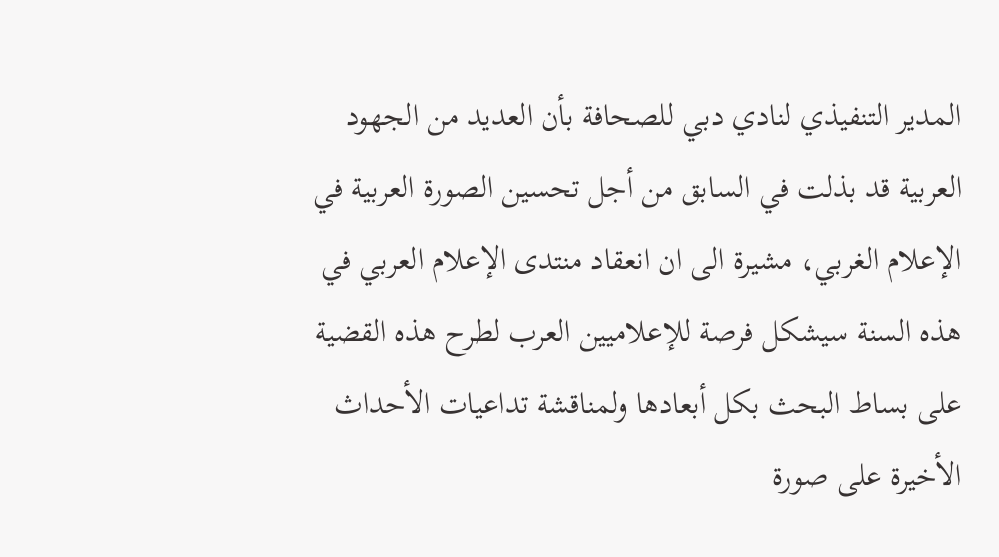المدير التنفيذي لنادي دبي للصحافة بأن العديد من الجهود العربية قد بذلت في السابق من أجل تحسين الصورة العربية في الإعلام الغربي، مشيرة الى ان انعقاد منتدى الإعلام العربي في هذه السنة سيشكل فرصة للإعلاميين العرب لطرح هذه القضية على بساط البحث بكل أبعادها ولمناقشة تداعيات الأحداث الأخيرة على صورة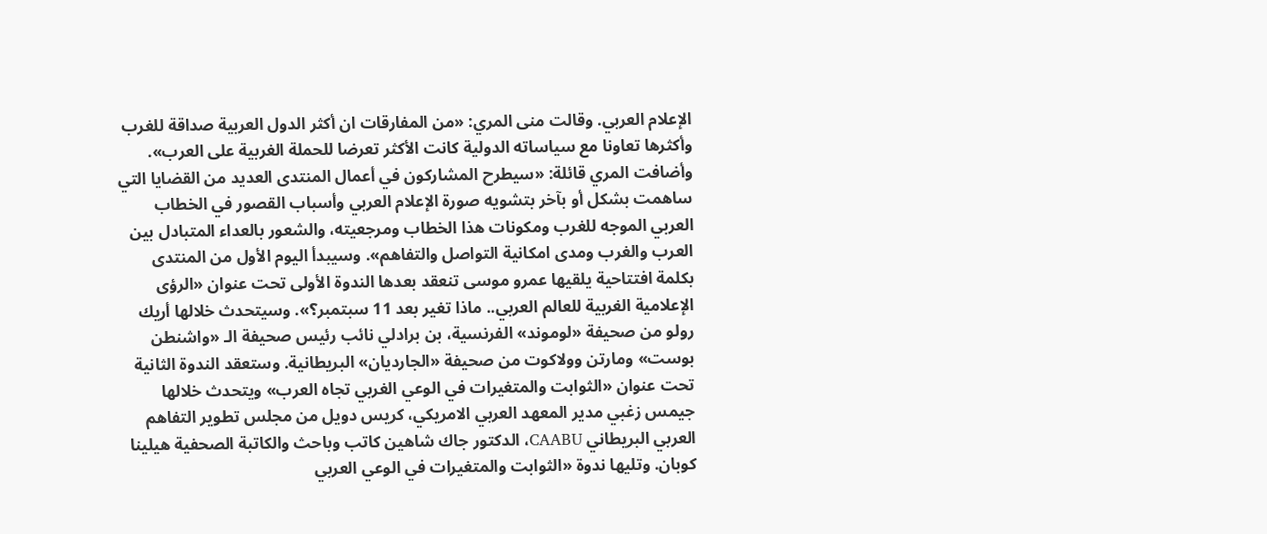الإعلام العربي. وقالت منى المري: «من المفارقات ان أكثر الدول العربية صداقة للغرب وأكثرها تعاونا مع سياساته الدولية كانت الأكثر تعرضا للحملة الغربية على العرب». وأضافت المري قائلة: «سيطرح المشاركون في أعمال المنتدى العديد من القضايا التي ساهمت بشكل أو بآخر بتشويه صورة الإعلام العربي وأسباب القصور في الخطاب العربي الموجه للغرب ومكونات هذا الخطاب ومرجعيته، والشعور بالعداء المتبادل بين العرب والغرب ومدى امكانية التواصل والتفاهم». وسيبدأ اليوم الأول من المنتدى بكلمة افتتاحية يلقيها عمرو موسى تنعقد بعدها الندوة الأولى تحت عنوان «الرؤى الإعلامية الغربية للعالم العربي.. ماذا تغير بعد 11 سبتمبر؟». وسيتحدث خلالها أريك رولو من صحيفة «لوموند» الفرنسية، بن برادلي نائب رئيس صحيفة الـ «واشنطن بوست» ومارتن وولاكوت من صحيفة «الجارديان» البريطانية. وستعقد الندوة الثانية تحت عنوان «الثوابت والمتغيرات في الوعي الغربي تجاه العرب» ويتحدث خلالها جيمس زغبي مدير المعهد العربي الامريكي، كريس دويل من مجلس تطوير التفاهم العربي البريطاني CAABU، الدكتور جاك شاهين كاتب وباحث والكاتبة الصحفية هيلينا كوبان. وتليها ندوة «الثوابت والمتغيرات في الوعي العربي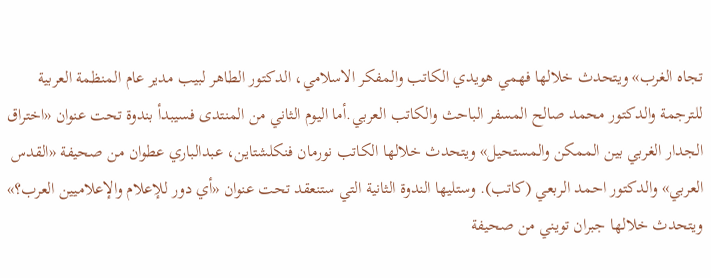تجاه الغرب» ويتحدث خلالها فهمي هويدي الكاتب والمفكر الاسلامي، الدكتور الطاهر لبيب مدير عام المنظمة العربية للترجمة والدكتور محمد صالح المسفر الباحث والكاتب العربي.أما اليوم الثاني من المنتدى فسيبدأ بندوة تحت عنوان «اختراق الجدار الغربي بين الممكن والمستحيل» ويتحدث خلالها الكاتب نورمان فنكلشتاين، عبدالباري عطوان من صحيفة «القدس العربي» والدكتور احمد الربعي (كاتب). وستليها الندوة الثانية التي ستنعقد تحت عنوان «أي دور للإعلام والإعلاميين العرب؟» ويتحدث خلالها جبران تويني من صحيفة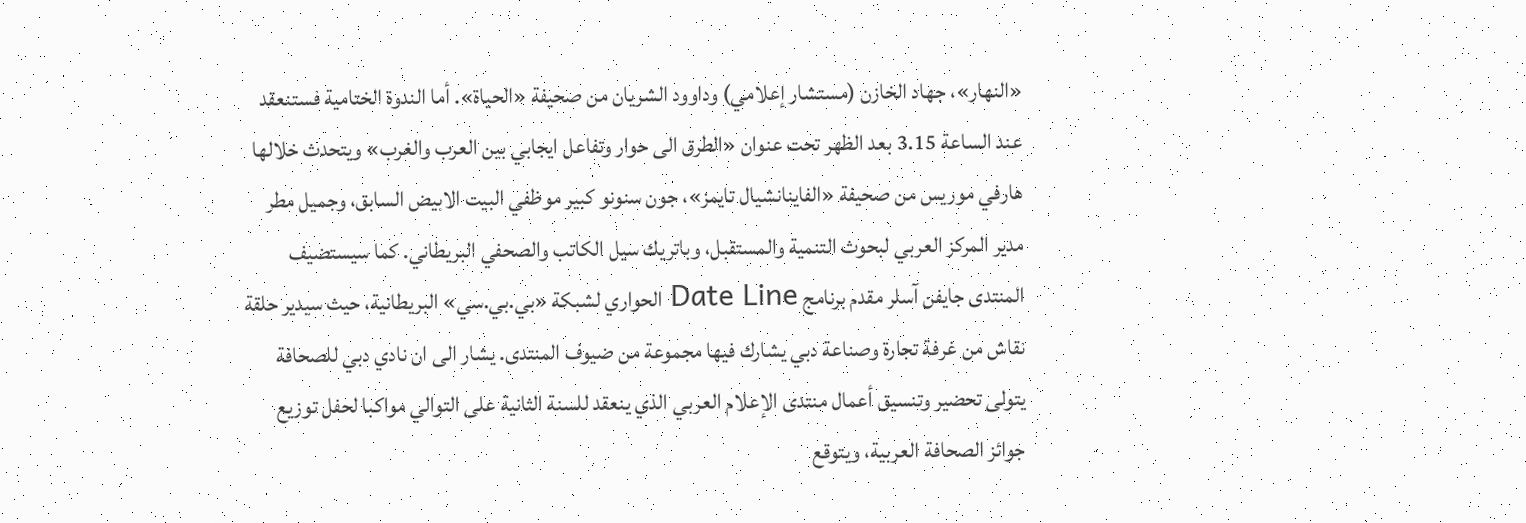«النهار»، جهاد الخازن (مستشار إعلامي) وداوود الشريان من صحيفة «الحياة». أما الندوة الختامية فستنعقد عند الساعة 3.15 بعد الظهر تحت عنوان «الطرق الى حوار وتفاعل ايجابي بين العرب والغرب» ويتحدث خلالها هارفي موريس من صحيفة «الفاينانشيال تايمز»، جون سنونو كبير موظفي البيت الابيض السابق، وجميل مطر مدير المركز العربي لبحوث التنمية والمستقبل، وباتريك سيل الكاتب والصحفي البريطاني. كما سيستضيف المنتدى جايفن آسلر مقدم برنامج Date Line الحواري لشبكة «بي.بي.سي» البريطانية، حيث سيدير حلقة نقاش من غرفة تجارة وصناعة دبي يشارك فيها مجموعة من ضيوف المنتدى. يشار الى ان نادي دبي للصحافة يتولى تحضير وتنسيق أعمال منتدى الإعلام العربي الذي ينعقد للسنة الثانية على التوالي مواكبا لحفل توزيع جوائز الصحافة العربية، ويتوقع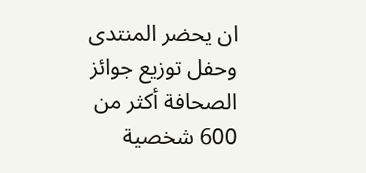ان يحضر المنتدى وحفل توزيع جوائز الصحافة أكثر من 600 شخصية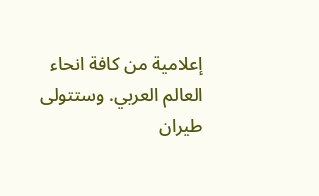إعلامية من كافة انحاء العالم العربي. وستتولى طيران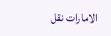الامارات نقل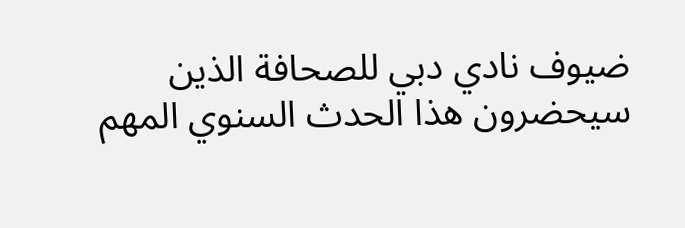ضيوف نادي دبي للصحافة الذين سيحضرون هذا الحدث السنوي المهم